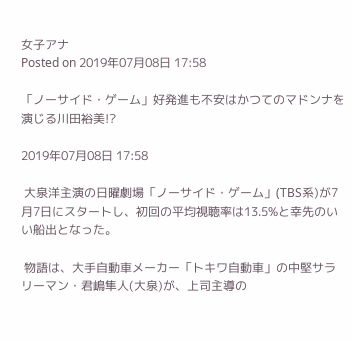女子アナ
Posted on 2019年07月08日 17:58

「ノーサイド・ゲーム」好発進も不安はかつてのマドンナを演じる川田裕美!?

2019年07月08日 17:58

 大泉洋主演の日曜劇場「ノーサイド・ゲーム」(TBS系)が7月7日にスタートし、初回の平均視聴率は13.5%と幸先のいい船出となった。

 物語は、大手自動車メーカー「トキワ自動車」の中堅サラリーマン・君嶋隼人(大泉)が、上司主導の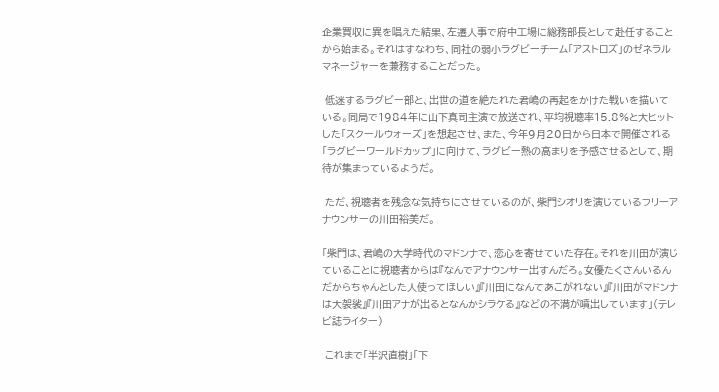企業買収に異を唱えた結果、左遷人事で府中工場に総務部長として赴任することから始まる。それはすなわち、同社の弱小ラグビーチーム「アストロズ」のゼネラルマネージャーを兼務することだった。

 低迷するラグビー部と、出世の道を絶たれた君嶋の再起をかけた戦いを描いている。同局で1984年に山下真司主演で放送され、平均視聴率15.8%と大ヒットした「スクールウォーズ」を想起させ、また、今年9月20日から日本で開催される「ラグビーワールドカップ」に向けて、ラグビー熱の高まりを予感させるとして、期待が集まっているようだ。

 ただ、視聴者を残念な気持ちにさせているのが、柴門シオリを演じているフリーアナウンサーの川田裕美だ。

「柴門は、君嶋の大学時代のマドンナで、恋心を寄せていた存在。それを川田が演じていることに視聴者からは『なんでアナウンサー出すんだろ。女優たくさんいるんだからちゃんとした人使ってほしい』『川田になんてあこがれない』『川田がマドンナは大袈裟』『川田アナが出るとなんかシラケる』などの不満が噴出しています」(テレビ誌ライター)

 これまで「半沢直樹」「下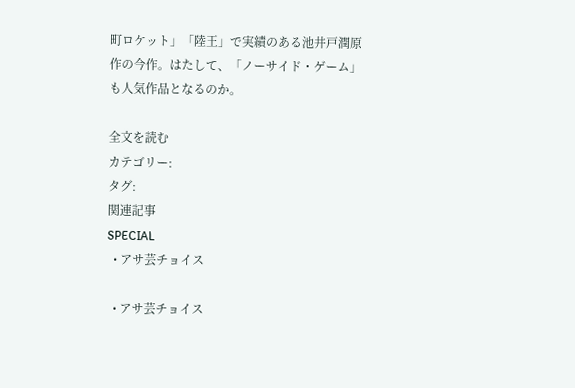町ロケット」「陸王」で実績のある池井戸潤原作の今作。はたして、「ノーサイド・ゲーム」も人気作品となるのか。

全文を読む
カテゴリー:
タグ:
関連記事
SPECIAL
  • アサ芸チョイス

  • アサ芸チョイス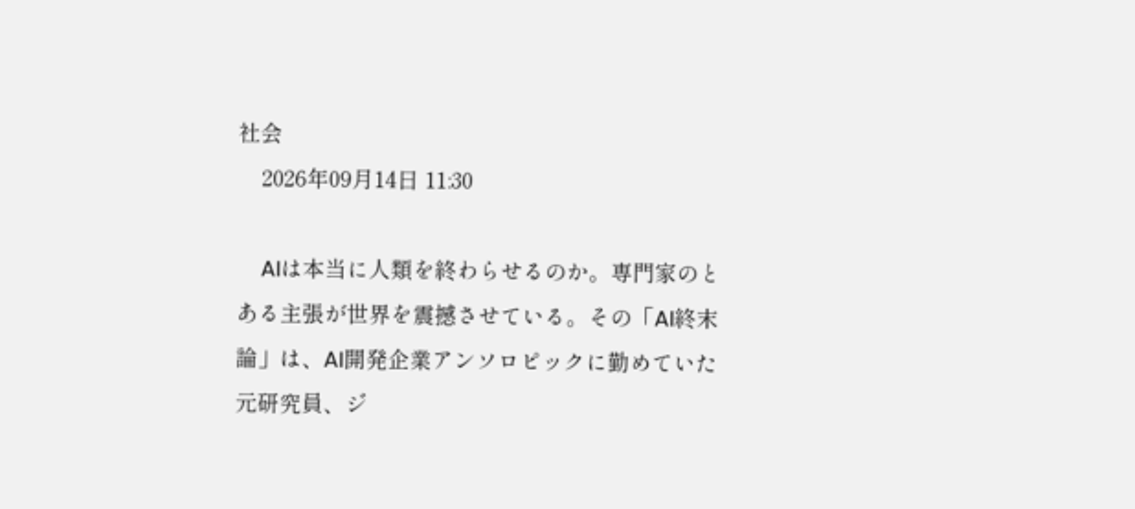社会
    2026年09月14日 11:30

    AIは本当に人類を終わらせるのか。専門家のとある主張が世界を震撼させている。その「AI終末論」は、AI開発企業アンソロピックに勤めていた元研究員、ジ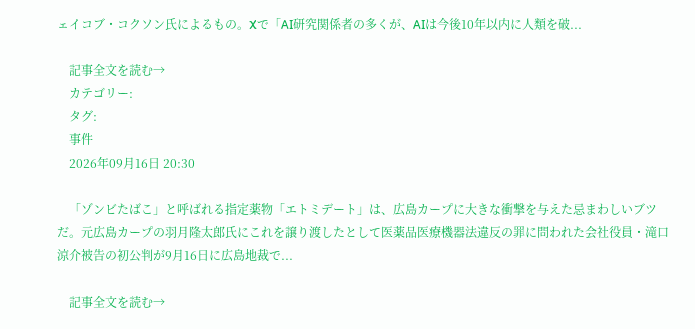ェイコブ・コクソン氏によるもの。Xで「AI研究関係者の多くが、AIは今後10年以内に人類を破...

    記事全文を読む→
    カテゴリー:
    タグ:
    事件
    2026年09月16日 20:30

    「ゾンビたばこ」と呼ばれる指定薬物「エトミデート」は、広島カープに大きな衝撃を与えた忌まわしいブツだ。元広島カープの羽月隆太郎氏にこれを譲り渡したとして医薬品医療機器法違反の罪に問われた会社役員・滝口涼介被告の初公判が9月16日に広島地裁で...

    記事全文を読む→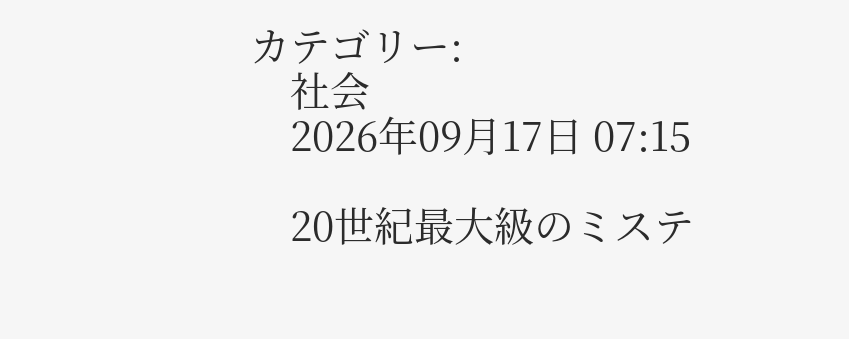カテゴリー:
    社会
    2026年09月17日 07:15

    20世紀最大級のミステ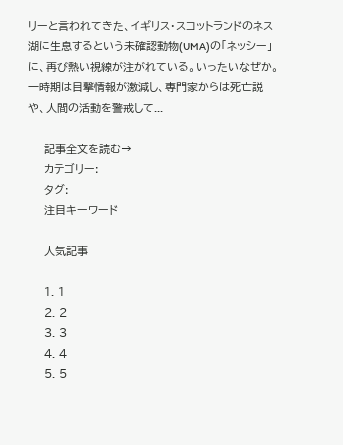リーと言われてきた、イギリス・スコットランドのネス湖に生息するという未確認動物(UMA)の「ネッシー」に、再び熱い視線が注がれている。いったいなぜか。一時期は目撃情報が激減し、専門家からは死亡説や、人間の活動を警戒して...

    記事全文を読む→
    カテゴリー:
    タグ:
    注目キーワード

    人気記事

    1. 1
    2. 2
    3. 3
    4. 4
    5. 5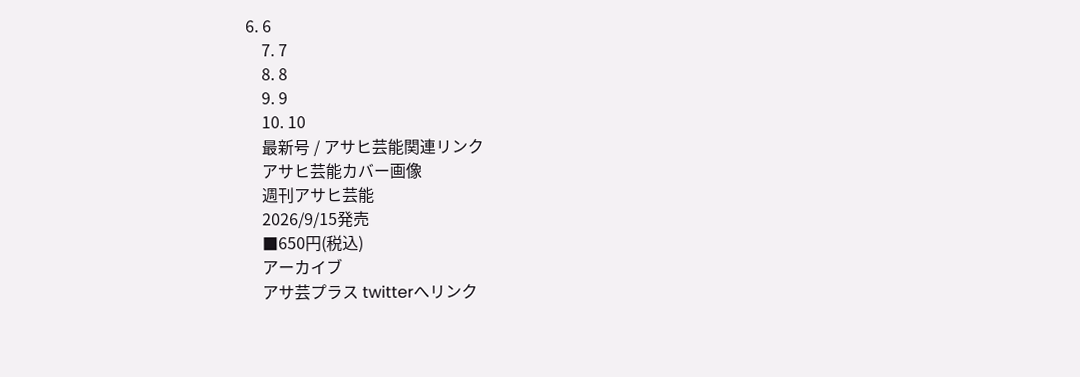6. 6
    7. 7
    8. 8
    9. 9
    10. 10
    最新号 / アサヒ芸能関連リンク
    アサヒ芸能カバー画像
    週刊アサヒ芸能
    2026/9/15発売
    ■650円(税込)
    アーカイブ
    アサ芸プラス twitterへリンク